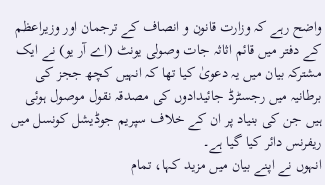واضح رہے کہ وزارت قانون و انصاف کے ترجمان اور وزیراعظم کے دفتر میں قائم اثاثہ جات وصولی یونٹ (اے آر یو) نے ایک مشترکہ بیان میں یہ دعویٰ کیا تھا کہ انہیں کچھ ججز کی برطانیہ میں رجسٹرڈ جائیدادوں کی مصدقہ نقول موصول ہوئی ہیں جن کی بنیاد پر ان کے خلاف سپریم جوڈیشل کونسل میں ریفرنس دائر کیا گیا ہے۔
انہوں نے اپنے بیان میں مزید کہا، تمام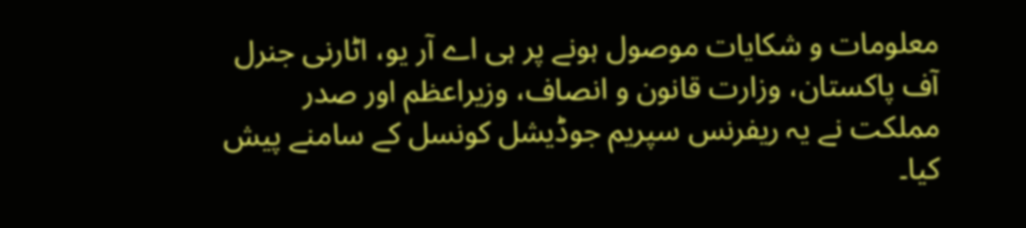معلومات و شکایات موصول ہونے پر ہی اے آر یو، اٹارنی جنرل آف پاکستان، وزارت قانون و انصاف، وزیراعظم اور صدر مملکت نے یہ ریفرنس سپریم جوڈیشل کونسل کے سامنے پیش کیا۔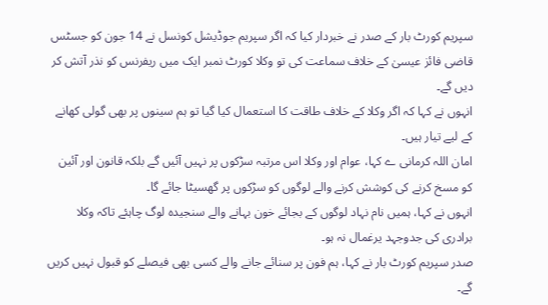سپریم کورٹ بار کے صدر نے خبردار کیا کہ اگر سپریم جوڈیشل کونسل نے 14 جون کو جسٹس قاضی فائز عیسیٰ کے خلاف سماعت کی تو وکلا کورٹ نمبر ایک میں ریفرنس کو نذر آتش کر دیں گے۔
انہوں نے کہا کہ اگر وکلا کے خلاف طاقت کا استعمال کیا گیا تو ہم سینوں پر بھی گولی کھانے کے لیے تیار ہیں۔
امان اللہ کرمانی ے کہا، عوام اور وکلا اس مرتبہ سڑکوں پر نہیں آئیں گے بلکہ قانون اور آئین کو مسخ کرنے کی کوشش کرنے والے لوگوں کو سڑکوں پر گھسیٹا جائے گا۔
انہوں نے کہا، ہمیں نام نہاد لوگوں کے بجائے خون بہانے والے سنجیدہ لوگ چاہئے تاکہ وکلا برادری کی جدوجہد یرغمال نہ ہو۔
صدر سپریم کورٹ بار نے کہا، ہم فون پر سنائے جانے والے کسی بھی فیصلے کو قبول نہیں کریں گے۔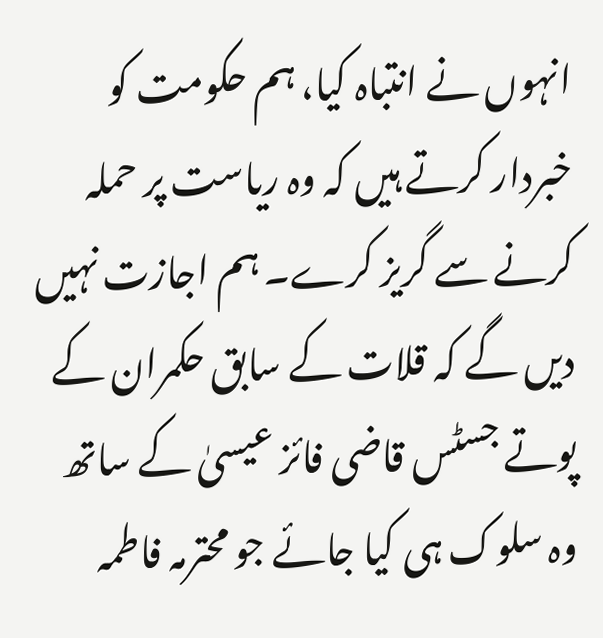انہوں نے انتباہ کیا، ہم حکومت کو خبردار کرتے ہیں کہ وہ ریاست پر حملہ کرنے سے گریز کرے۔ ہم اجازت نہیں دیں گے کہ قلات کے سابق حکمران کے پوتے جسٹس قاضی فائز عیسیٰ کے ساتھ وہ سلوک ہی کیا جائے جو محترمہ فاطمہ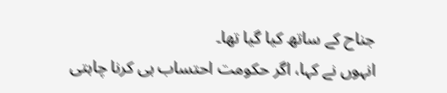جناح کے ساتھ کیا گیا تھا۔
انہوں نے کہا، اگر حکومت احتساب ہی کرنا چاہتی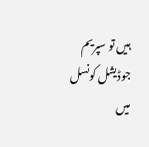ہیں تو سپریم جوڈیشل کونسل میں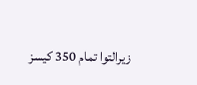زیرالتوا تمام 350 کیسز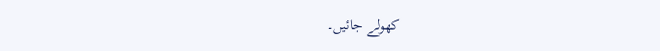کھولے جائیں۔